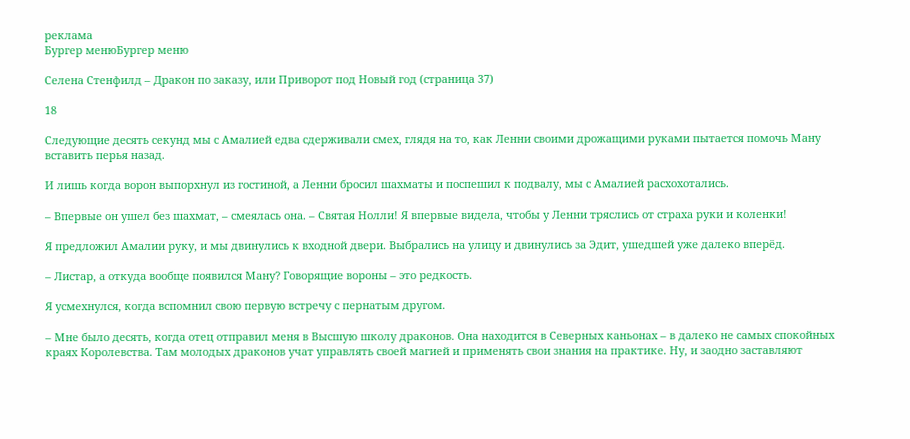реклама
Бургер менюБургер меню

Селена Стенфилд – Дракон по заказу, или Приворот под Новый год (страница 37)

18

Следующие десять секунд мы с Амалией едва сдерживали смех, глядя на то, как Ленни своими дрожащими руками пытается помочь Ману вставить перья назад.

И лишь когда ворон выпорхнул из гостиной, а Ленни бросил шахматы и поспешил к подвалу, мы с Амалией расхохотались.

– Впервые он ушел без шахмат, – смеялась она. – Святая Нолли! Я впервые видела, чтобы у Ленни тряслись от страха руки и коленки!

Я предложил Амалии руку, и мы двинулись к входной двери. Выбрались на улицу и двинулись за Эдит, ушедшей уже далеко вперёд.

– Листар, а откуда вообще появился Ману? Говорящие вороны – это редкость.

Я усмехнулся, когда вспомнил свою первую встречу с пернатым другом.

– Мне было десять, когда отец отправил меня в Высшую школу драконов. Она находится в Северных каньонах – в далеко не самых спокойных краях Королевства. Там молодых драконов учат управлять своей магией и применять свои знания на практике. Ну, и заодно заставляют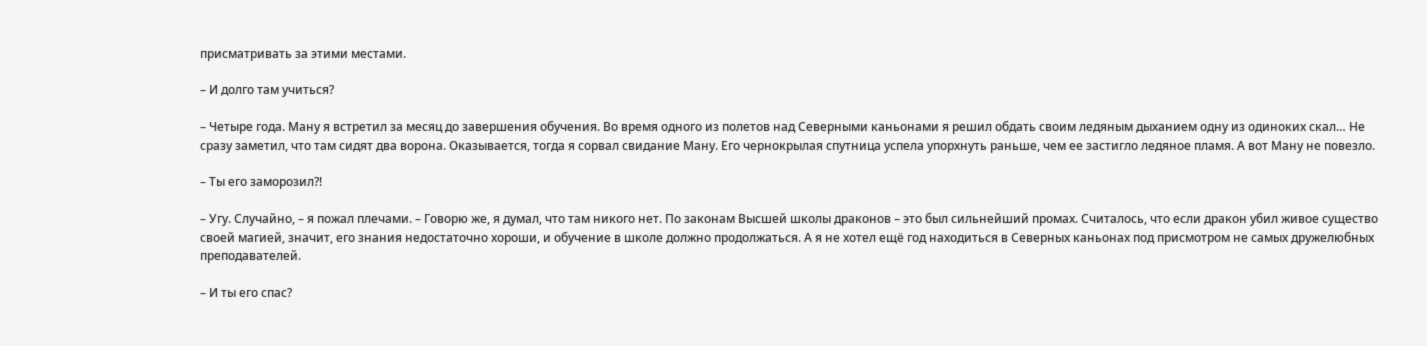присматривать за этими местами.

– И долго там учиться?

– Четыре года. Ману я встретил за месяц до завершения обучения. Во время одного из полетов над Северными каньонами я решил обдать своим ледяным дыханием одну из одиноких скал… Не сразу заметил, что там сидят два ворона. Оказывается, тогда я сорвал свидание Ману. Его чернокрылая спутница успела упорхнуть раньше, чем ее застигло ледяное пламя. А вот Ману не повезло.

– Ты его заморозил?!

– Угу. Случайно, – я пожал плечами. – Говорю же, я думал, что там никого нет. По законам Высшей школы драконов – это был сильнейший промах. Считалось, что если дракон убил живое существо своей магией, значит, его знания недостаточно хороши, и обучение в школе должно продолжаться. А я не хотел ещё год находиться в Северных каньонах под присмотром не самых дружелюбных преподавателей.

– И ты его спас?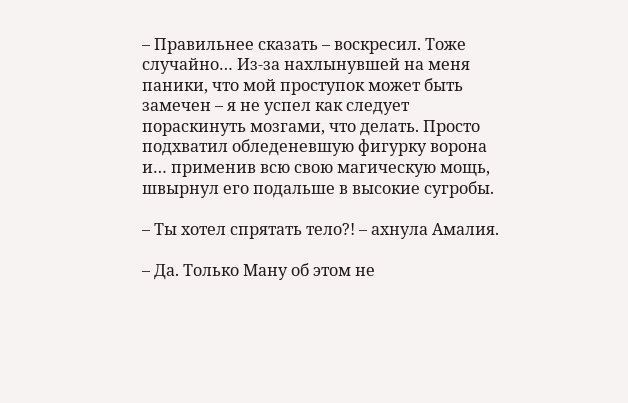– Правильнее сказать – воскресил. Тоже случайно… Из-за нахлынувшей на меня паники, что мой проступок может быть замечен – я не успел как следует пораскинуть мозгами, что делать. Просто подхватил обледеневшую фигурку ворона и… применив всю свою магическую мощь, швырнул его подальше в высокие сугробы.

– Ты хотел спрятать тело?! – ахнула Амалия.

– Да. Только Ману об этом не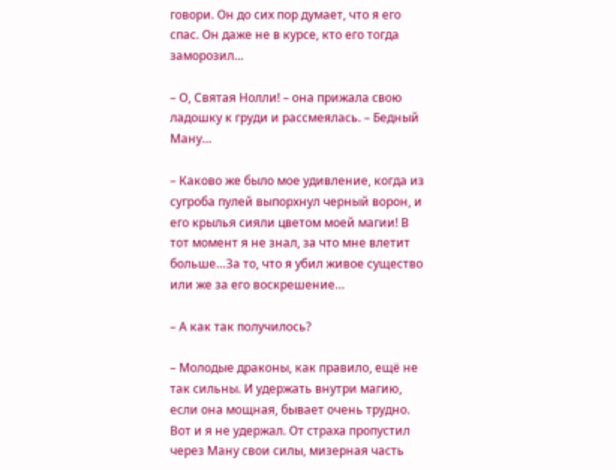говори. Он до сих пор думает, что я его спас. Он даже не в курсе, кто его тогда заморозил…

– О, Святая Нолли! – она прижала свою ладошку к груди и рассмеялась. – Бедный Ману…

– Каково же было мое удивление, когда из сугроба пулей выпорхнул черный ворон, и его крылья сияли цветом моей магии! В тот момент я не знал, за что мне влетит больше…За то, что я убил живое существо или же за его воскрешение…

– А как так получилось?

– Молодые драконы, как правило, ещё не так сильны. И удержать внутри магию, если она мощная, бывает очень трудно. Вот и я не удержал. От страха пропустил через Ману свои силы, мизерная часть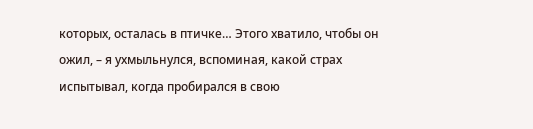которых, осталась в птичке… Этого хватило, чтобы он ожил, – я ухмыльнулся, вспоминая, какой страх испытывал, когда пробирался в свою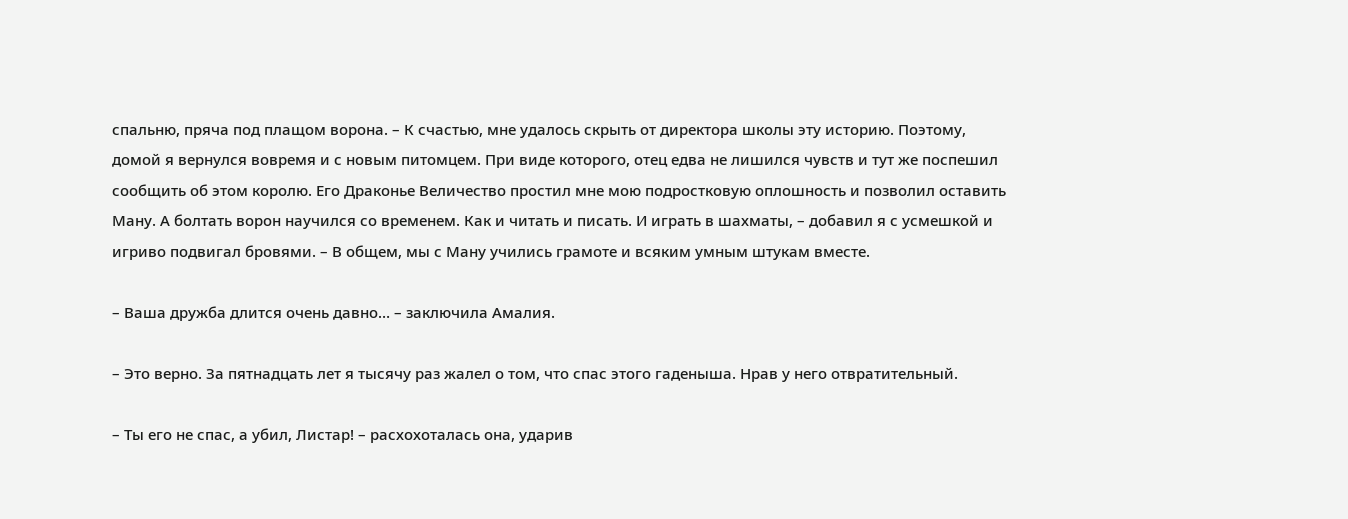спальню, пряча под плащом ворона. – К счастью, мне удалось скрыть от директора школы эту историю. Поэтому, домой я вернулся вовремя и с новым питомцем. При виде которого, отец едва не лишился чувств и тут же поспешил сообщить об этом королю. Его Драконье Величество простил мне мою подростковую оплошность и позволил оставить Ману. А болтать ворон научился со временем. Как и читать и писать. И играть в шахматы, – добавил я с усмешкой и игриво подвигал бровями. – В общем, мы с Ману учились грамоте и всяким умным штукам вместе.

– Ваша дружба длится очень давно… – заключила Амалия.

– Это верно. За пятнадцать лет я тысячу раз жалел о том, что спас этого гаденыша. Нрав у него отвратительный.

– Ты его не спас, а убил, Листар! – расхохоталась она, ударив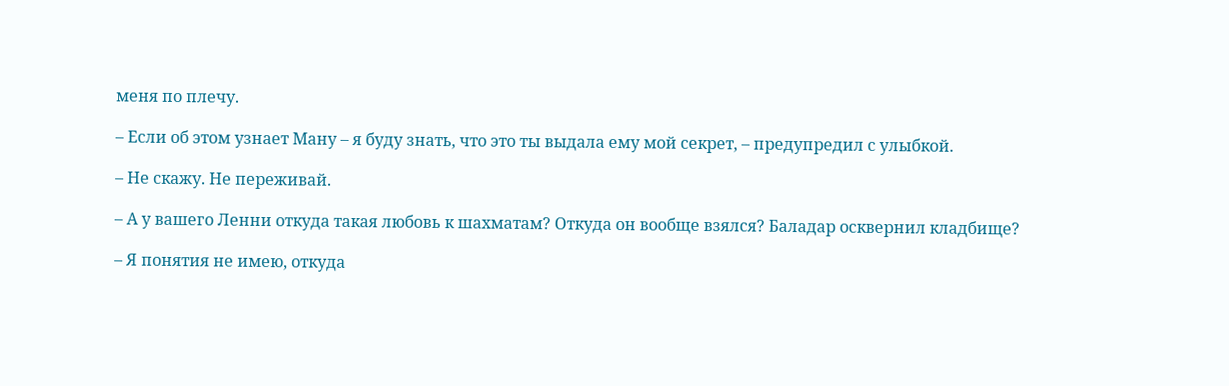меня по плечу.

– Если об этом узнает Ману – я буду знать, что это ты выдала ему мой секрет, – предупредил с улыбкой.

– Не скажу. Не переживай.

– А у вашего Ленни откуда такая любовь к шахматам? Откуда он вообще взялся? Баладар осквернил кладбище?

– Я понятия не имею, откуда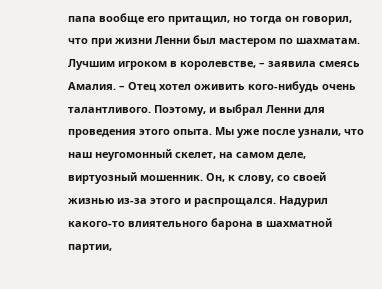папа вообще его притащил, но тогда он говорил, что при жизни Ленни был мастером по шахматам. Лучшим игроком в королевстве, – заявила смеясь Амалия. – Отец хотел оживить кого-нибудь очень талантливого. Поэтому, и выбрал Ленни для проведения этого опыта. Мы уже после узнали, что наш неугомонный скелет, на самом деле, виртуозный мошенник. Он, к слову, со своей жизнью из-за этого и распрощался. Надурил какого-то влиятельного барона в шахматной партии,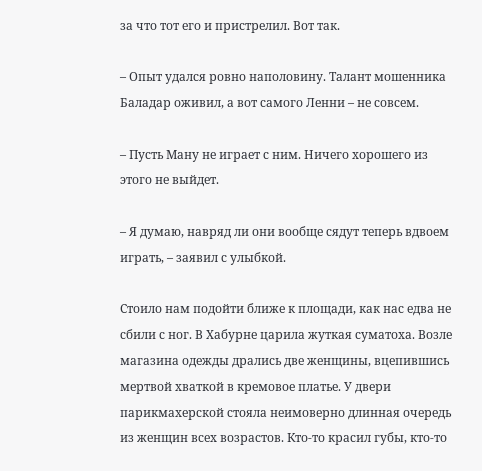за что тот его и пристрелил. Вот так.

– Опыт удался ровно наполовину. Талант мошенника Баладар оживил, а вот самого Ленни – не совсем.

– Пусть Ману не играет с ним. Ничего хорошего из этого не выйдет.

– Я думаю, навряд ли они вообще сядут теперь вдвоем играть, – заявил с улыбкой.

Стоило нам подойти ближе к площади, как нас едва не сбили с ног. В Хабурне царила жуткая суматоха. Возле магазина одежды дрались две женщины, вцепившись мертвой хваткой в кремовое платье. У двери парикмахерской стояла неимоверно длинная очередь из женщин всех возрастов. Кто-то красил губы, кто-то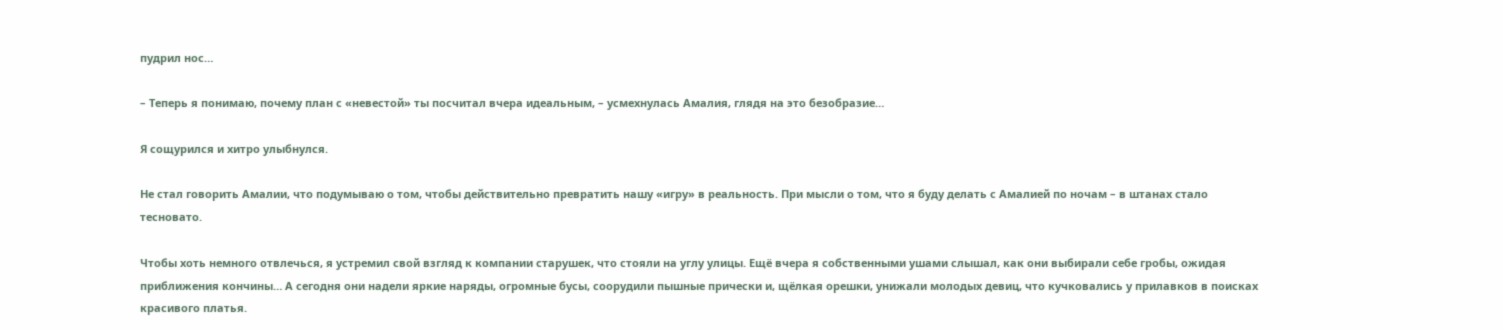пудрил нос…

– Теперь я понимаю, почему план с «невестой» ты посчитал вчера идеальным, – усмехнулась Амалия, глядя на это безобразие…

Я сощурился и хитро улыбнулся.

Не стал говорить Амалии, что подумываю о том, чтобы действительно превратить нашу «игру» в реальность. При мысли о том, что я буду делать с Амалией по ночам – в штанах стало тесновато.

Чтобы хоть немного отвлечься, я устремил свой взгляд к компании старушек, что стояли на углу улицы. Ещё вчера я собственными ушами слышал, как они выбирали себе гробы, ожидая приближения кончины… А сегодня они надели яркие наряды, огромные бусы, соорудили пышные прически и, щёлкая орешки, унижали молодых девиц, что кучковались у прилавков в поисках красивого платья.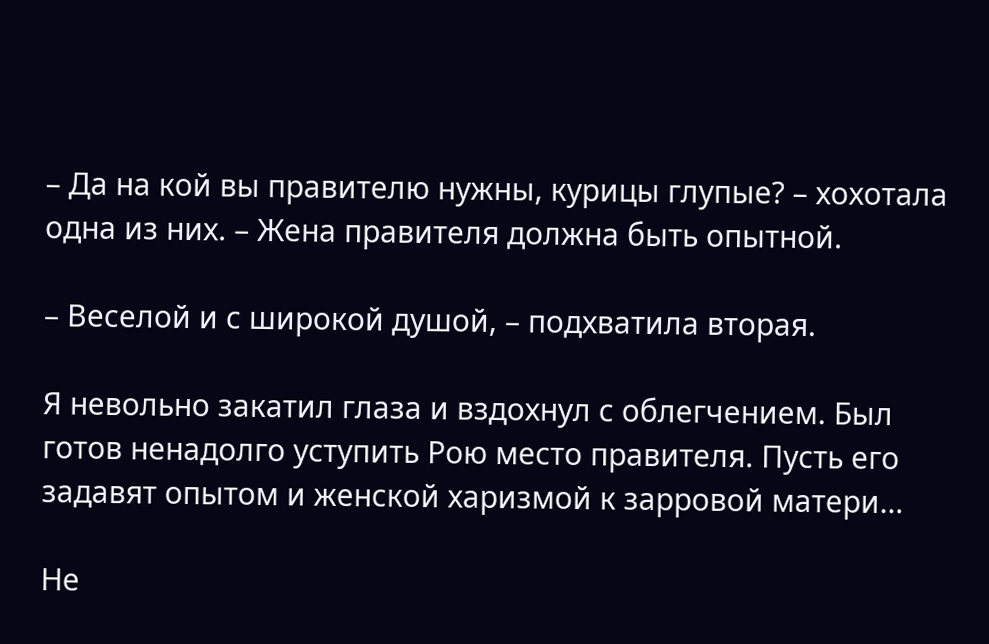– Да на кой вы правителю нужны, курицы глупые? – хохотала одна из них. – Жена правителя должна быть опытной.

– Веселой и с широкой душой, – подхватила вторая.

Я невольно закатил глаза и вздохнул с облегчением. Был готов ненадолго уступить Рою место правителя. Пусть его задавят опытом и женской харизмой к зарровой матери…

Не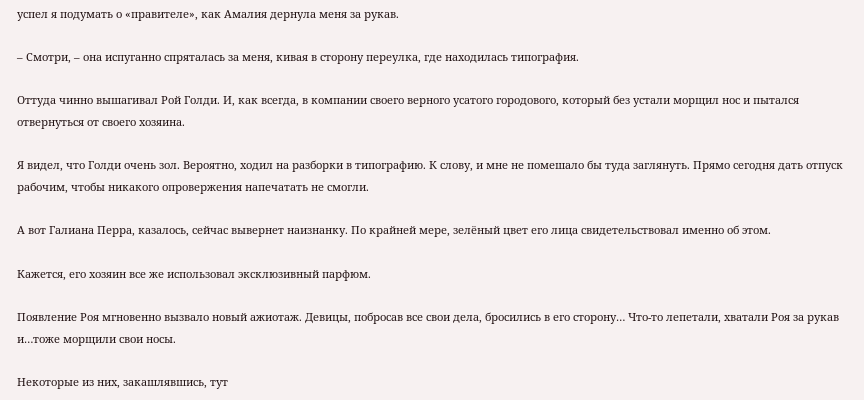успел я подумать о «правителе», как Амалия дернула меня за рукав.

– Смотри, – она испуганно спряталась за меня, кивая в сторону переулка, где находилась типография.

Оттуда чинно вышагивал Рой Голди. И, как всегда, в компании своего верного усатого городового, который без устали морщил нос и пытался отвернуться от своего хозяина.

Я видел, что Голди очень зол. Вероятно, ходил на разборки в типографию. К слову, и мне не помешало бы туда заглянуть. Прямо сегодня дать отпуск рабочим, чтобы никакого опровержения напечатать не смогли.

А вот Галиана Перра, казалось, сейчас вывернет наизнанку. По крайней мере, зелёный цвет его лица свидетельствовал именно об этом.

Кажется, его хозяин все же использовал эксклюзивный парфюм.

Появление Роя мгновенно вызвало новый ажиотаж. Девицы, побросав все свои дела, бросились в его сторону… Что-то лепетали, хватали Роя за рукав и…тоже морщили свои носы.

Некоторые из них, закашлявшись, тут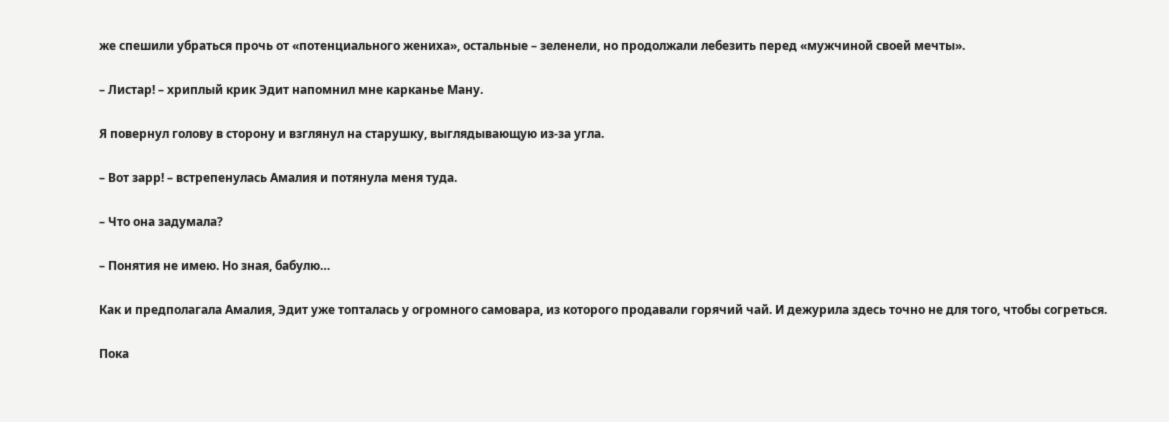же спешили убраться прочь от «потенциального жениха», остальные – зеленели, но продолжали лебезить перед «мужчиной своей мечты».

– Листар! – хриплый крик Эдит напомнил мне карканье Ману.

Я повернул голову в сторону и взглянул на старушку, выглядывающую из-за угла.

– Вот зарр! – встрепенулась Амалия и потянула меня туда.

– Что она задумала?

– Понятия не имею. Но зная, бабулю…

Как и предполагала Амалия, Эдит уже топталась у огромного самовара, из которого продавали горячий чай. И дежурила здесь точно не для того, чтобы согреться.

Пока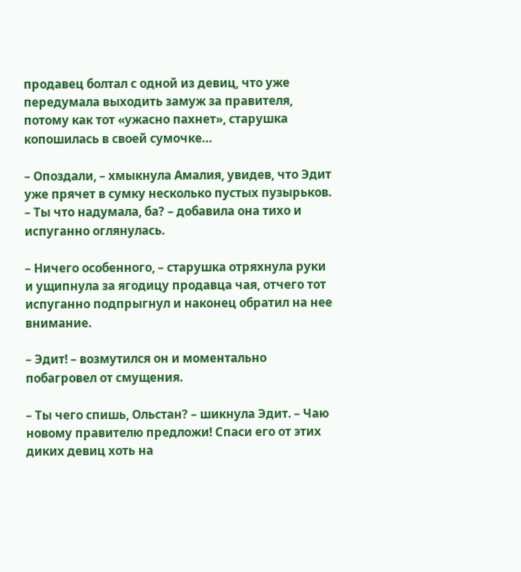продавец болтал с одной из девиц, что уже передумала выходить замуж за правителя, потому как тот «ужасно пахнет», старушка копошилась в своей сумочке…

– Опоздали, – хмыкнула Амалия, увидев, что Эдит уже прячет в сумку несколько пустых пузырьков. – Ты что надумала, ба? – добавила она тихо и испуганно оглянулась.

– Ничего особенного, – старушка отряхнула руки и ущипнула за ягодицу продавца чая, отчего тот испуганно подпрыгнул и наконец обратил на нее внимание.

– Эдит! – возмутился он и моментально побагровел от смущения.

– Ты чего спишь, Ольстан? – шикнула Эдит. – Чаю новому правителю предложи! Спаси его от этих диких девиц хоть на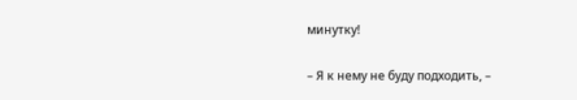минутку!

– Я к нему не буду подходить, –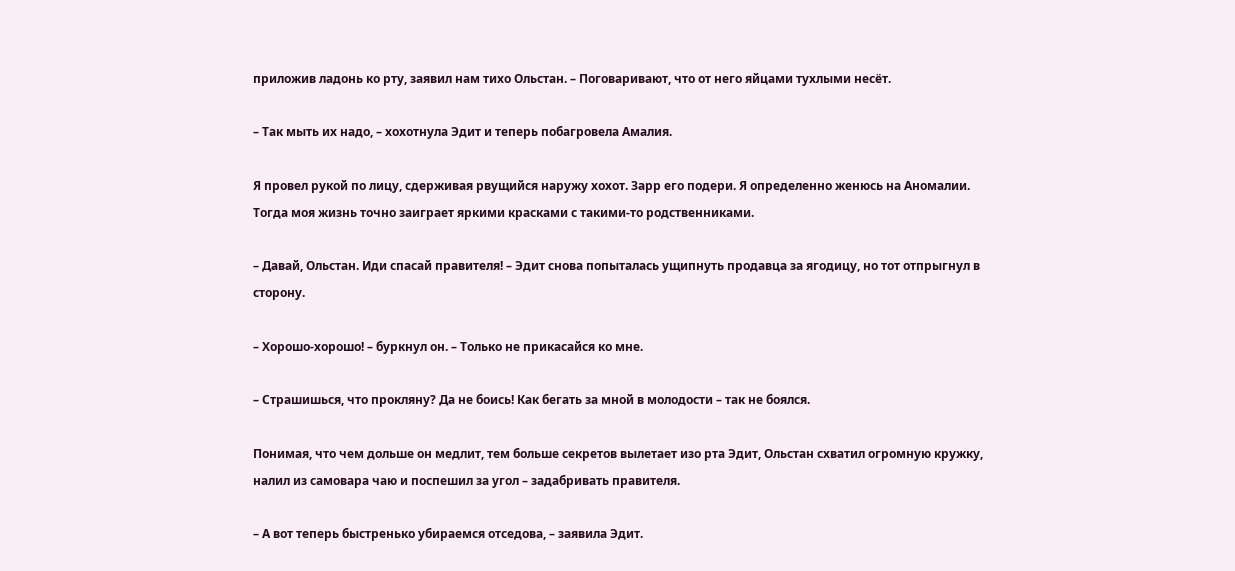приложив ладонь ко рту, заявил нам тихо Ольстан. – Поговаривают, что от него яйцами тухлыми несёт.

– Так мыть их надо, – хохотнула Эдит и теперь побагровела Амалия.

Я провел рукой по лицу, сдерживая рвущийся наружу хохот. Зарр его подери. Я определенно женюсь на Аномалии. Тогда моя жизнь точно заиграет яркими красками с такими-то родственниками.

– Давай, Ольстан. Иди спасай правителя! – Эдит снова попыталась ущипнуть продавца за ягодицу, но тот отпрыгнул в сторону.

– Хорошо-хорошо! – буркнул он. – Только не прикасайся ко мне.

– Страшишься, что прокляну? Да не боись! Как бегать за мной в молодости – так не боялся.

Понимая, что чем дольше он медлит, тем больше секретов вылетает изо рта Эдит, Ольстан схватил огромную кружку, налил из самовара чаю и поспешил за угол – задабривать правителя.

– А вот теперь быстренько убираемся отседова, – заявила Эдит.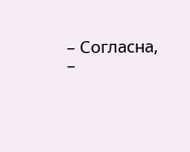– Согласна, –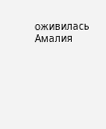оживилась Амалия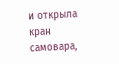и открыла кран самовара,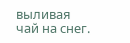выливая чай на снег.